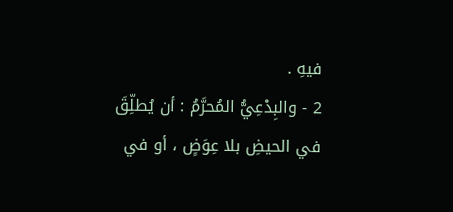فيهِ .
2 - والبِدْعِيُّ المُحرَّمُ : أن يُطلِّقَ في الحيضِ بلا عِوَضٍ ، أو في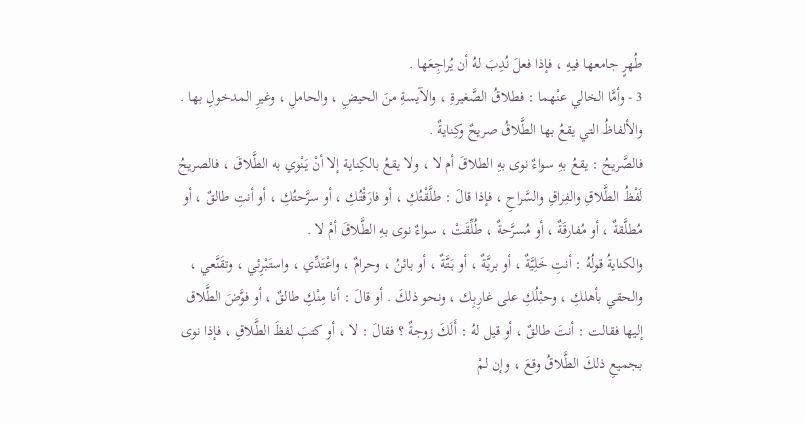طُهرٍ جامعها فيهِ ، فإذا فعلَ نُدِبَ لهُ أن يُراجِعَها .
3 - وأمَّا الخالي عنْهما : فطلاقُ الصَّغيرةِ ، والآيسةِ منَ الحيضِ ، والحاملِ ، وغيرِ المدخولِ بها .
والألفاظُ التي يقعُ بها الطَّلاقُ صريحٌ وكِنايةٌ .
فالصَّريحُ : يقعُ بهِ سواءٌ نوى بهِ الطلاقَ أم لا ، ولا يقعُ بالكِناية إلا أنْ يَنْوي به الطَّلاقَ ، فالصريحُ لَفْظُ الطَّلاقِ والفِراقِ والسَّراحِ ، فإذا قالَ : طلَّقْتُكِ ، أو فارَقْتُكِ ، أو سرَّحتُكِ ، أو أنتِ طالقٌ ، أو مُطلَّقةٌ ، أو مُفارقَةٌ ، أو مُسرَّحةٌ ، طُلِّقَتْ ، سواءٌ نوى بهِ الطَّلاقَ أمْ لا .
والكنايةُ قولُهُ : أنتِ خَلِيَّةٌ ، أو بريَّةٌ ، أو بَتَّةٌ ، أو بائنُ ، وحرامٌ ، واعْتَدِّي ، واستَبْرِئي ، وتقَنَّعي ، والحقي بأهلكِ ، وحبْلُكِ على غارِبِك ، ونحو ذلكَ . أو قالَ : أنا مِنْكِ طالقٌ ، أو فوَّضَ الطَّلاق إليها فقالت : أنتَ طالقٌ ، أو قيل لهُ : أَلَكَ زوجةٌ ؟ فقالَ : لا ، أو كتبَ لفظَ الطَّلاقِ ، فإذا نوى بجميعِ ذلكَ الطَّلاقُ وقعَ ، وإن لمْ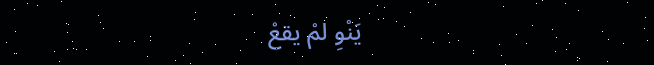يَنْوِ لمْ يقعْ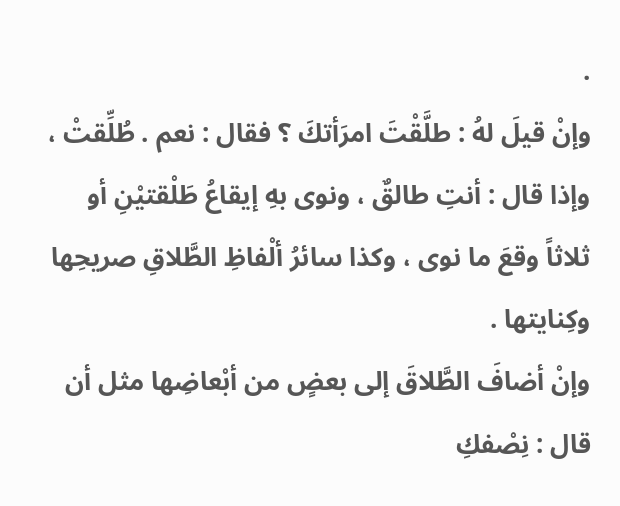.
وإنْ قيلَ لهُ : طلَّقْتَ امرَأتكَ ؟ فقال : نعم . طُلِّقتْ ، وإذا قال : أنتِ طالقٌ ، ونوى بهِ إيقاعُ طَلْقتيْنِ أو ثلاثاً وقعَ ما نوى ، وكذا سائرُ ألْفاظِ الطَّلاقِ صريحِها وكِنايتها .
وإنْ أضافَ الطَّلاقَ إلى بعضٍ من أبْعاضِها مثل أن قال : نِصْفكِ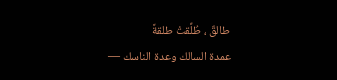طالقٌ ، طُلِّقتْ طلقةً
عمدة السالك وعدة الناسك —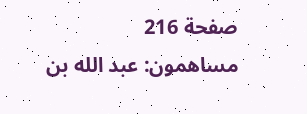صفحة 216
مساهمون: عبد الله بن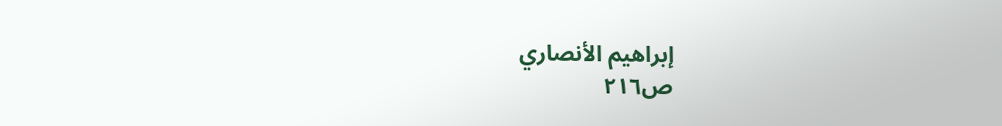إبراهيم الأنصاري
ص٢١٦